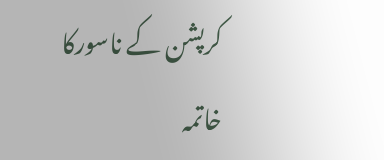کرپشن کے ناسورکا خاتمہ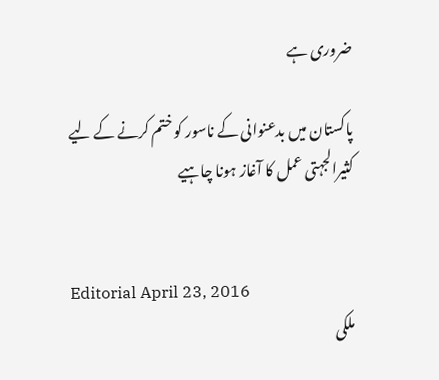ضروری ہے

پاکستان میں بدعنوانی کے ناسور کو ختم کرنے کے لیے کثیرالجہتی عمل کا آغاز ہونا چاہیے


Editorial April 23, 2016
ملکی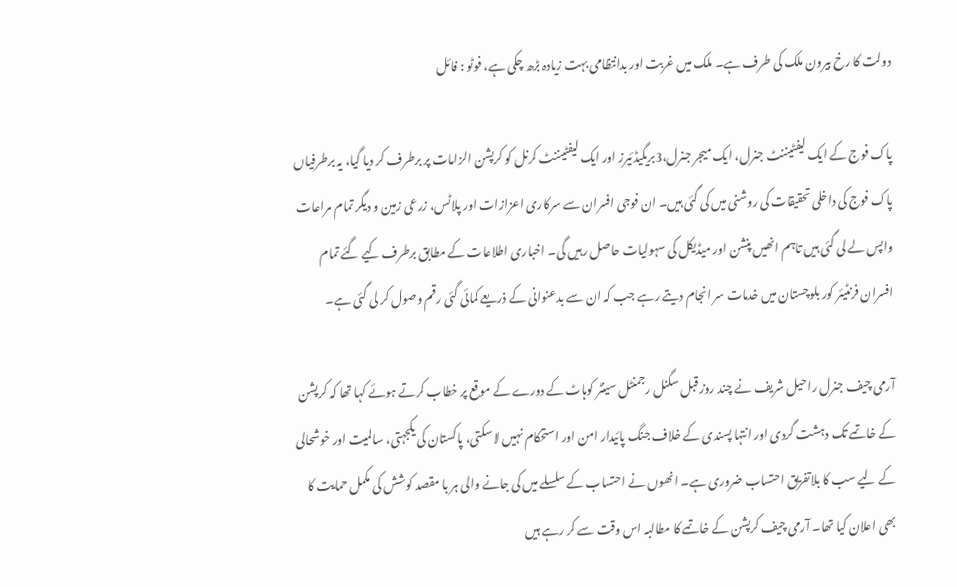دولت کا رخ بیرون ملک کی طرف ہے۔ ملک میں غربت اور بدانتظامی بہت زیادہ بڑھ چکی ہے، فوٹو : فائل

پاک فوج کے ایک لیفٹیننٹ جنرل، ایک میجر جنرل،3بریگیڈئیرز اور ایک لیفٹیننٹ کرنل کو کرپشن الزامات پر برطرف کر دیا گیا، یہ برطرفیاں پاک فوج کی داخلی تحقیقات کی روشنی میں کی گئی ہیں۔ ان فوجی افسران سے سرکاری اعزازات اور پلاٹس، زرعی زمین و دیگر تمام مراعات واپس لے لی گئی ہیں تاہم انھیں پنشن اور میڈیکل کی سہولیات حاصل رہیں گی۔ اخباری اطلاعات کے مطابق برطرف کیے گئے تمام افسران فرنٹیئر کور بلوچستان میں خدمات سر انجام دیتے رہے جب کہ ان سے بدعنوانی کے ذریعے کمائی گئی رقم وصول کر لی گئی ہے۔

آرمی چیف جنرل راحیل شریف نے چند روز قبل سگنل رجمنٹل سینٹر کوہاٹ کے دورے کے موقع پر خطاب کرتے ہوئے کہا تھا کہ کرپشن کے خاتمے تک دہشت گردی اور انتہا پسندی کے خلاف جنگ پائیدار امن اور استحکام نہیں لا سکتی، پاکستان کی یکجہتی، سالمیت اور خوشحالی کے لیے سب کا بلاتفریق احتساب ضروری ہے۔ انھوں نے احتساب کے سلسلے میں کی جانے والی ہر با مقصد کوشش کی مکمل حمایت کا بھی اعلان کیا تھا۔ آرمی چیف کرپشن کے خاتمے کا مطالبہ اس وقت سے کر رہے ہیں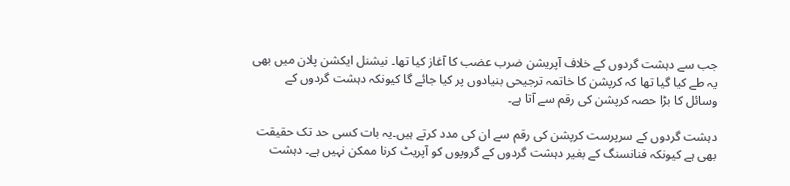جب سے دہشت گردوں کے خلاف آپریشن ضرب عضب کا آغاز کیا تھا۔ نیشنل ایکشن پلان میں بھی یہ طے کیا گیا تھا کہ کرپشن کا خاتمہ ترجیحی بنیادوں پر کیا جائے گا کیونکہ دہشت گردوں کے وسائل کا بڑا حصہ کرپشن کی رقم سے آتا ہے۔

دہشت گردوں کے سرپرست کرپشن کی رقم سے ان کی مدد کرتے ہیں۔یہ بات کسی حد تک حقیقت بھی ہے کیونکہ فنانسنگ کے بغیر دہشت گردوں کے گروپوں کو آپریٹ کرنا ممکن نہیں ہے۔ دہشت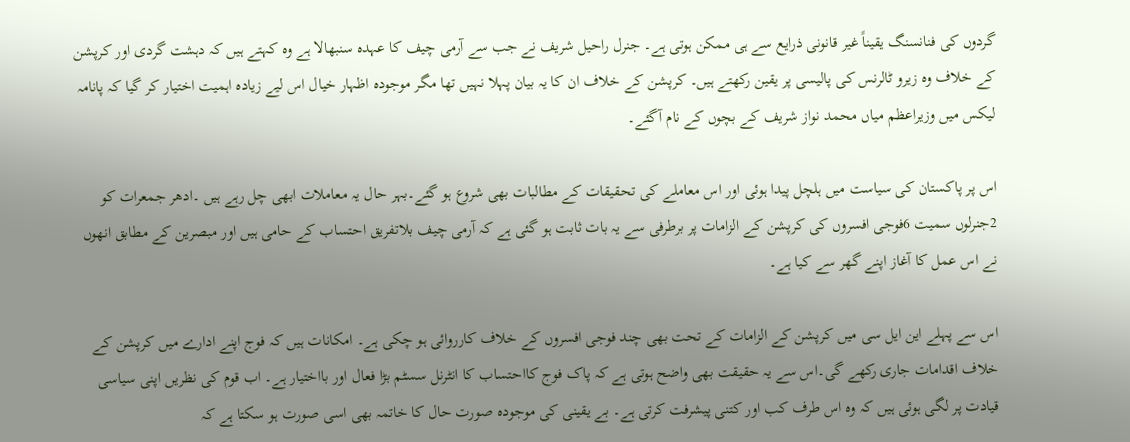گردوں کی فنانسنگ یقیناً غیر قانونی ذرایع سے ہی ممکن ہوتی ہے۔ جنرل راحیل شریف نے جب سے آرمی چیف کا عہدہ سنبھالا ہے وہ کہتے ہیں کہ دہشت گردی اور کرپشن کے خلاف وہ زیرو ٹالرنس کی پالیسی پر یقین رکھتے ہیں۔ کرپشن کے خلاف ان کا یہ بیان پہلا نہیں تھا مگر موجودہ اظہار خیال اس لیے زیادہ اہمیت اختیار کر گیا کہ پانامہ لیکس میں وزیراعظم میاں محمد نواز شریف کے بچوں کے نام آگئے۔

اس پر پاکستان کی سیاست میں ہلچل پیدا ہوئی اور اس معاملے کی تحقیقات کے مطالبات بھی شروع ہو گئے۔بہر حال یہ معاملات ابھی چل رہے ہیں ۔ادھر جمعرات کو 2جنرلوں سمیت 6فوجی افسروں کی کرپشن کے الزامات پر برطرفی سے یہ بات ثابت ہو گئی ہے کہ آرمی چیف بلاتفریق احتساب کے حامی ہیں اور مبصرین کے مطابق انھوں نے اس عمل کا آغاز اپنے گھر سے کیا ہے۔

اس سے پہلے این ایل سی میں کرپشن کے الزامات کے تحت بھی چند فوجی افسروں کے خلاف کارروائی ہو چکی ہے۔ امکانات ہیں کہ فوج اپنے ادارے میں کرپشن کے خلاف اقدامات جاری رکھے گی۔اس سے یہ حقیقت بھی واضح ہوتی ہے کہ پاک فوج کااحتساب کا انٹرنل سسٹم بڑا فعال اور بااختیار ہے۔ اب قوم کی نظریں اپنی سیاسی قیادت پر لگی ہوئی ہیں کہ وہ اس طرف کب اور کتنی پیشرفت کرتی ہے۔ بے یقینی کی موجودہ صورت حال کا خاتمہ بھی اسی صورت ہو سکتا ہے کہ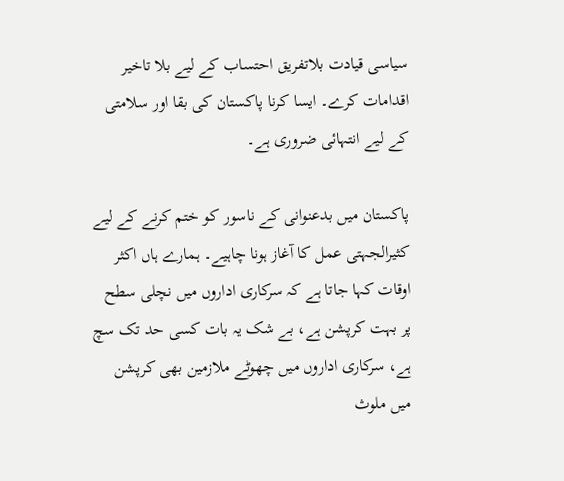سیاسی قیادت بلاتفریق احتساب کے لیے بلا تاخیر اقدامات کرے۔ ایسا کرنا پاکستان کی بقا اور سلامتی کے لیے انتہائی ضروری ہے۔

پاکستان میں بدعنوانی کے ناسور کو ختم کرنے کے لیے کثیرالجہتی عمل کا آغاز ہونا چاہیے۔ ہمارے ہاں اکثر اوقات کہا جاتا ہے کہ سرکاری اداروں میں نچلی سطح پر بہت کرپشن ہے، بے شک یہ بات کسی حد تک سچ ہے، سرکاری اداروں میں چھوٹے ملازمین بھی کرپشن میں ملوث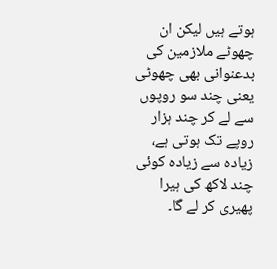ہوتے ہیں لیکن ان چھوٹے ملازمین کی بدعنوانی بھی چھوٹی یعنی چند سو روپوں سے لے کر چند ہزار روپے تک ہوتی ہے، زیادہ سے زیادہ کوئی چند لاکھ کی ہیرا پھیری کر لے گا۔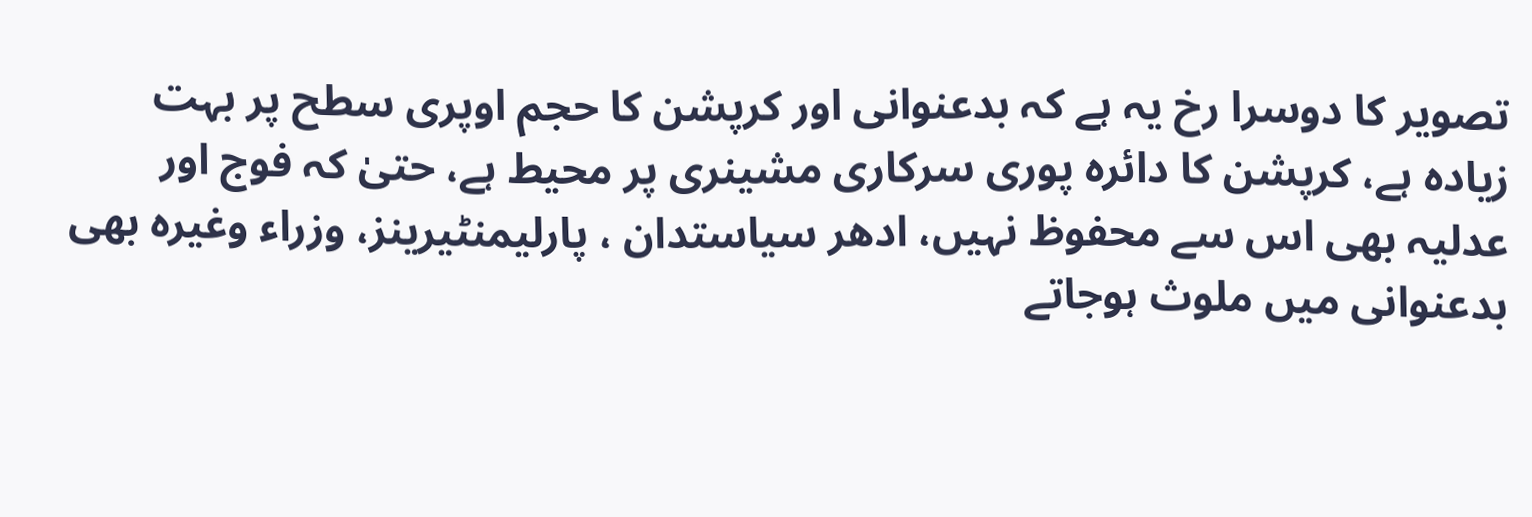تصویر کا دوسرا رخ یہ ہے کہ بدعنوانی اور کرپشن کا حجم اوپری سطح پر بہت زیادہ ہے، کرپشن کا دائرہ پوری سرکاری مشینری پر محیط ہے، حتیٰ کہ فوج اور عدلیہ بھی اس سے محفوظ نہیں، ادھر سیاستدان ، پارلیمنٹیرینز، وزراء وغیرہ بھی بدعنوانی میں ملوث ہوجاتے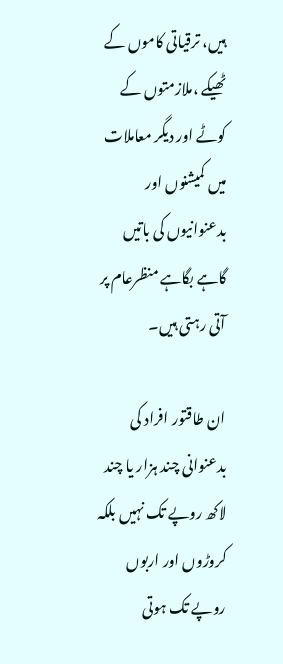ہیں، ترقیاتی کاموں کے ٹھیکے ،ملازمتوں کے کوٹے اور دیگر معاملات میں کمیشنوں اور بدعنوانیوں کی باتیں گاہے بگاہے منظرعام پر آتی رہتی ہیں۔

ان طاقتور افراد کی بدعنوانی چند ہزار یا چند لاکھ روپے تک نہیں بلکہ کروڑوں اور اربوں روپے تک ہوتی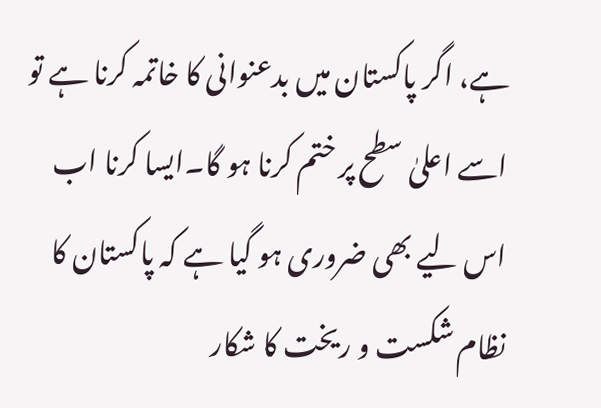ہے، اگر پاکستان میں بدعنوانی کا خاتمہ کرنا ہے تو اسے اعلیٰ سطح پر ختم کرنا ہو گا۔ایسا کرنا اب اس لیے بھی ضروری ہو گیا ہے کہ پاکستان کا نظام شکست و ریخت کا شکار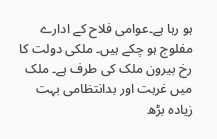ہو رہا ہے۔عوامی فلاح کے ادارے مفلوج ہو چکے ہیں۔ ملکی دولت کا رخ بیرون ملک کی طرف ہے۔ ملک میں غربت اور بدانتظامی بہت زیادہ بڑھ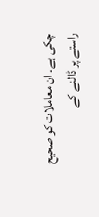چکی ہے۔ ان معاملات کو صحیح راستے پر ڈالنے کے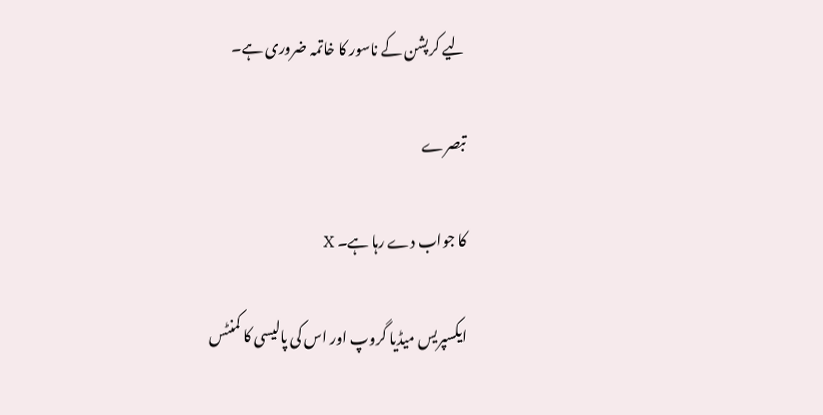لیے کرپشن کے ناسور کا خاتمہ ضروری ہے۔

تبصرے

کا جواب دے رہا ہے۔ X

ایکسپریس میڈیا گروپ اور اس کی پالیسی کا کمنٹس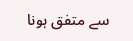سے متفق ہونا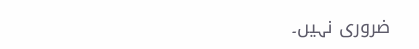ضروری نہیں۔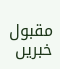مقبول خبریں